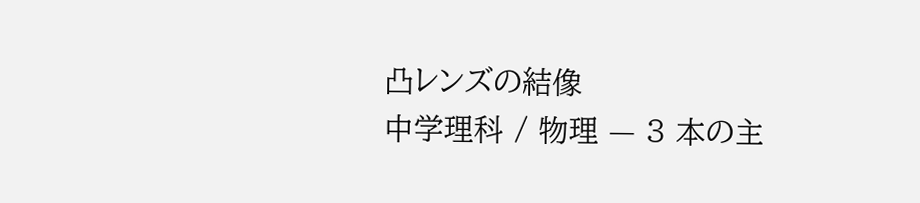凸レンズの結像
中学理科 / 物理 — 3 本の主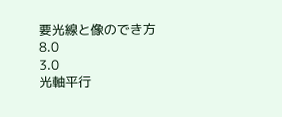要光線と像のでき方
8.0
3.0
光軸平行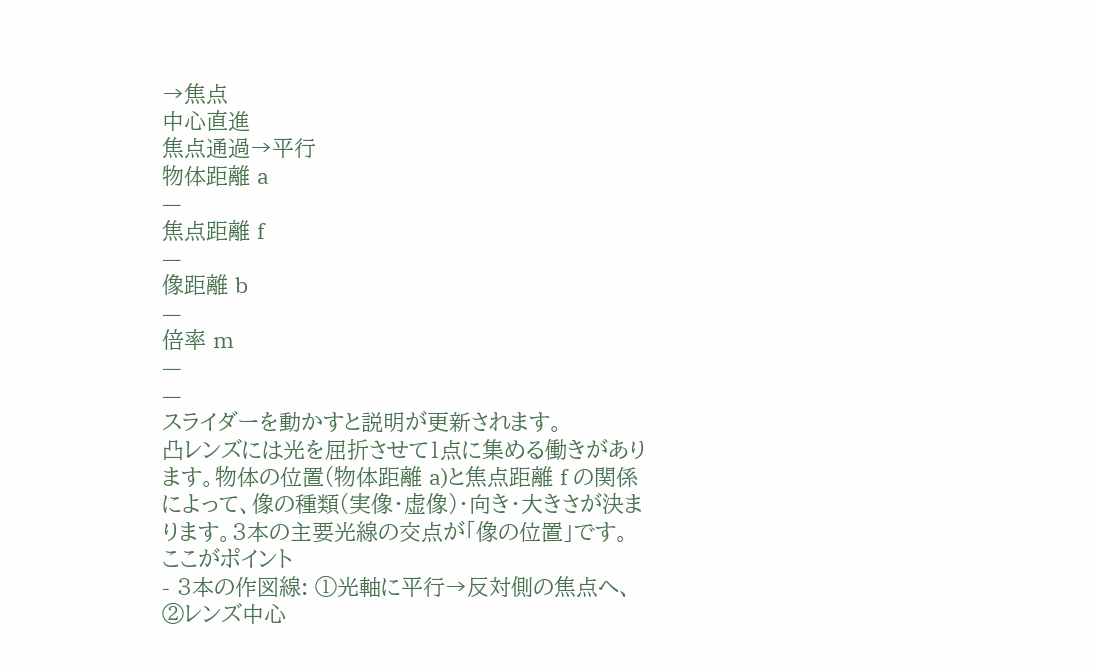→焦点
中心直進
焦点通過→平行
物体距離 a
—
焦点距離 f
—
像距離 b
—
倍率 m
—
—
スライダーを動かすと説明が更新されます。
凸レンズには光を屈折させて1点に集める働きがあります。物体の位置(物体距離 a)と焦点距離 f の関係によって、像の種類(実像・虚像)・向き・大きさが決まります。3本の主要光線の交点が「像の位置」です。
ここがポイント
- 3本の作図線: ①光軸に平行→反対側の焦点へ、②レンズ中心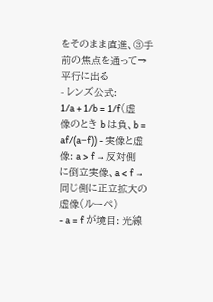をそのまま直進、③手前の焦点を通って→平行に出る
- レンズ公式:
1/a + 1/b = 1/f(虚像のとき b は負、b = af/(a−f)) - 実像と虚像: a > f → 反対側に倒立実像、a < f → 同じ側に正立拡大の虚像(ルーペ)
- a = f が境目: 光線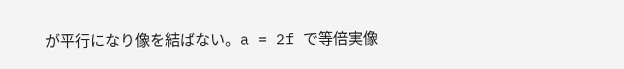が平行になり像を結ばない。a = 2f で等倍実像